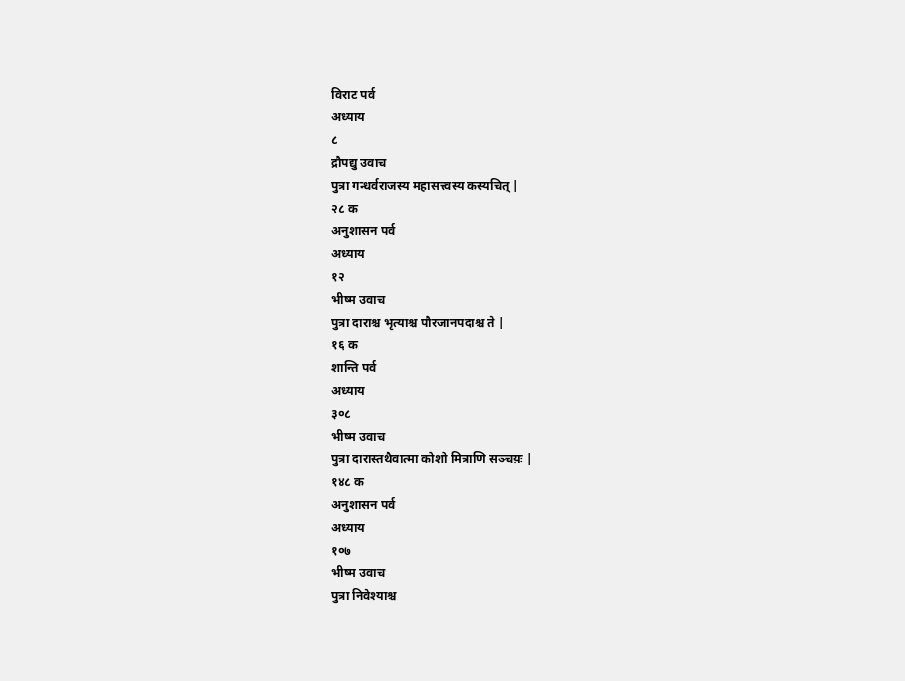विराट पर्व
अध्याय
८
द्रौपद्यु उवाच
पुत्रा गन्धर्वराजस्य महासत्त्वस्य कस्यचित् |
२८ क
अनुशासन पर्व
अध्याय
१२
भीष्म उवाच
पुत्रा दाराश्च भृत्याश्च पौरजानपदाश्च ते |
१६ क
शान्ति पर्व
अध्याय
३०८
भीष्म उवाच
पुत्रा दारास्तथैवात्मा कोशो मित्राणि सञ्चय़ः |
१४८ क
अनुशासन पर्व
अध्याय
१०७
भीष्म उवाच
पुत्रा निवेश्याश्च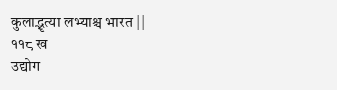कुलाद्भृत्या लभ्याश्च भारत ||
११८ ख
उद्योग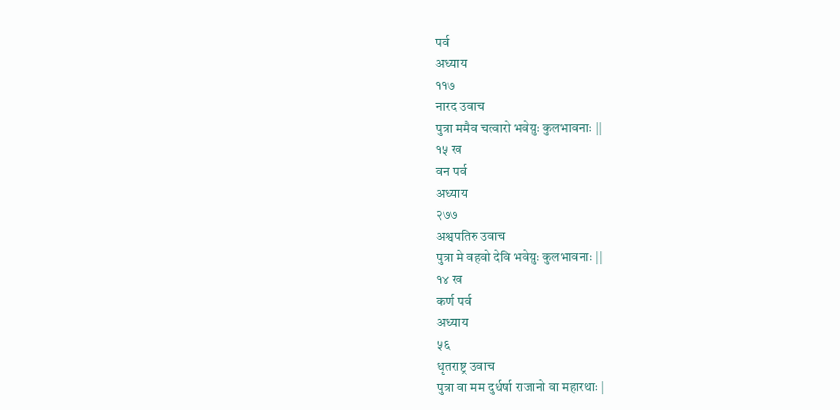पर्व
अध्याय
११७
नारद उवाच
पुत्रा ममैव चत्वारो भवेय़ुः कुलभावनाः ||
१५ ख
वन पर्व
अध्याय
२७७
अश्वपतिरु उवाच
पुत्रा मे वहवो देवि भवेय़ुः कुलभावनाः ||
१४ ख
कर्ण पर्व
अध्याय
५६
धृतराष्ट्र उवाच
पुत्रा वा मम दुर्धर्षा राजानो वा महारथाः |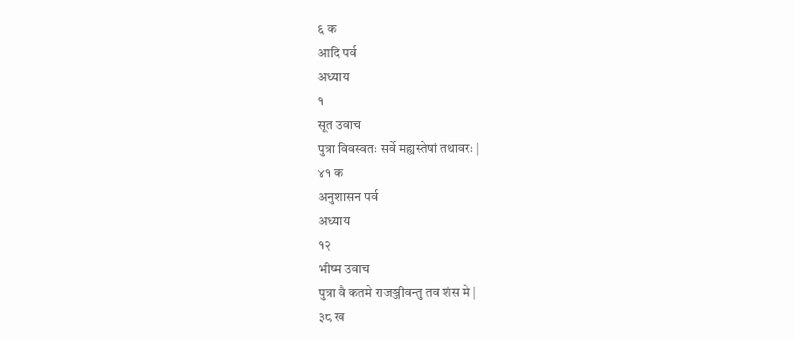६ क
आदि पर्व
अध्याय
१
सूत उवाच
पुत्रा विवस्वतः सर्वे मह्यस्तेषां तथावरः |
४१ क
अनुशासन पर्व
अध्याय
१२
भीष्म उवाच
पुत्रा वै कतमे राजञ्जीवन्तु तव शंस मे |
३८ ख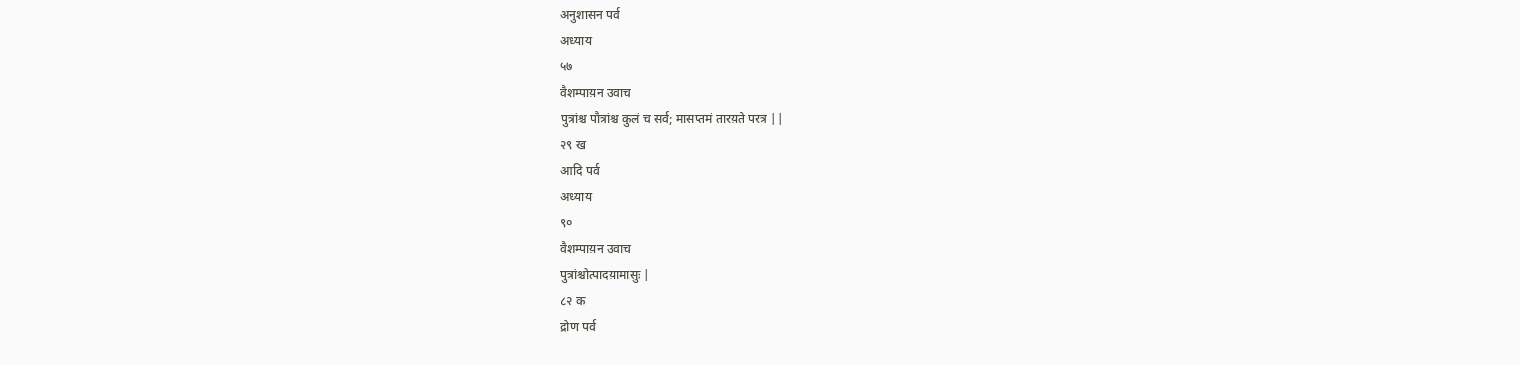अनुशासन पर्व
अध्याय
५७
वैशम्पाय़न उवाच
पुत्रांश्च पौत्रांश्च कुलं च सर्व; मासप्तमं तारय़ते परत्र ||
२९ ख
आदि पर्व
अध्याय
९०
वैशम्पाय़न उवाच
पुत्रांश्चोत्पादय़ामासुः |
८२ क
द्रोण पर्व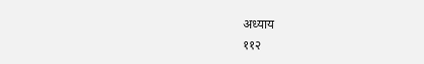अध्याय
११२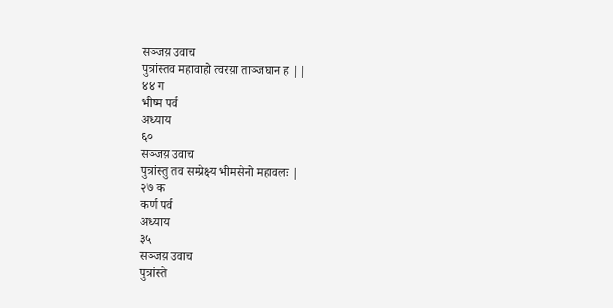सञ्जय़ उवाच
पुत्रांस्तव महावाहो त्वरय़ा ताञ्जघान ह ||
४४ ग
भीष्म पर्व
अध्याय
६०
सञ्जय़ उवाच
पुत्रांस्तु तव सम्प्रेक्ष्य भीमसेनो महावलः |
२७ क
कर्ण पर्व
अध्याय
३५
सञ्जय़ उवाच
पुत्रांस्ते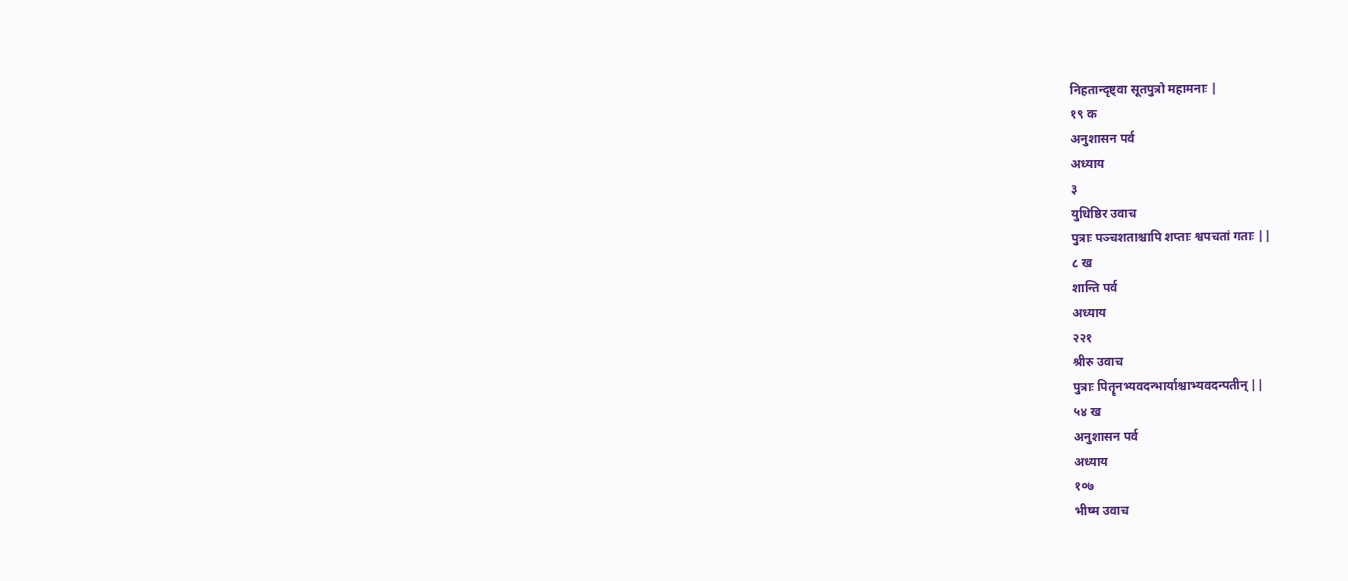निहतान्दृष्ट्वा सूतपुत्रो महामनाः |
१९ क
अनुशासन पर्व
अध्याय
३
युधिष्ठिर उवाच
पुत्राः पञ्चशताश्चापि शप्ताः श्वपचतां गताः ||
८ ख
शान्ति पर्व
अध्याय
२२१
श्रीरु उवाच
पुत्राः पितॄनभ्यवदन्भार्याश्चाभ्यवदन्पतीन् ||
५४ ख
अनुशासन पर्व
अध्याय
१०७
भीष्म उवाच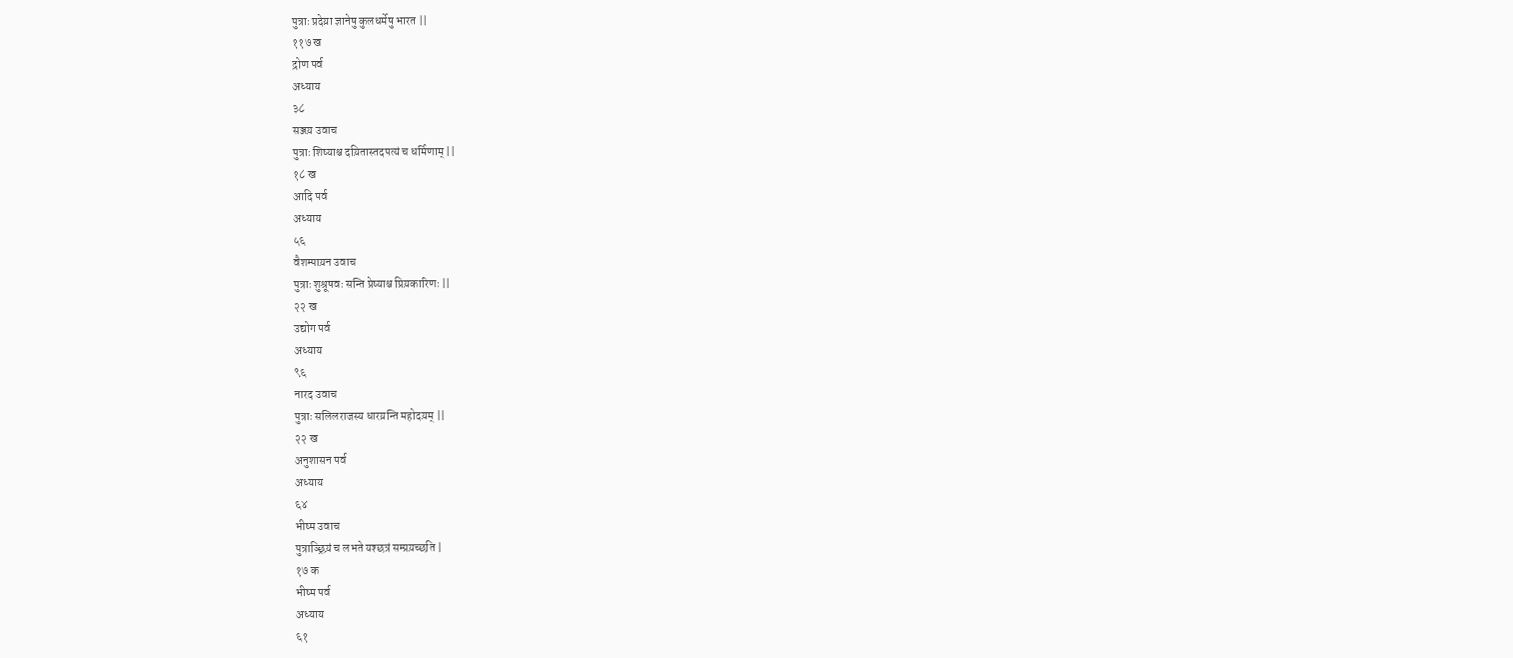पुत्राः प्रदेय़ा ज्ञानेषु कुलधर्मेषु भारत ||
११७ ख
द्रोण पर्व
अध्याय
३८
सञ्जय़ उवाच
पुत्राः शिष्याश्च दय़ितास्तदपत्यं च धर्मिणाम् ||
१८ ख
आदि पर्व
अध्याय
५६
वैशम्पाय़न उवाच
पुत्राः शुश्रूषवः सन्ति प्रेष्याश्च प्रिय़कारिणः ||
२२ ख
उद्योग पर्व
अध्याय
९६
नारद उवाच
पुत्राः सलिलराजस्य धारय़न्ति महोदय़म् ||
२२ ख
अनुशासन पर्व
अध्याय
६४
भीष्म उवाच
पुत्राञ्छ्रिय़ं च लभते यश्छत्रं सम्प्रय़च्छति |
१७ क
भीष्म पर्व
अध्याय
६१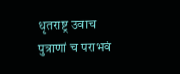धृतराष्ट्र उवाच
पुत्राणां च पराभवं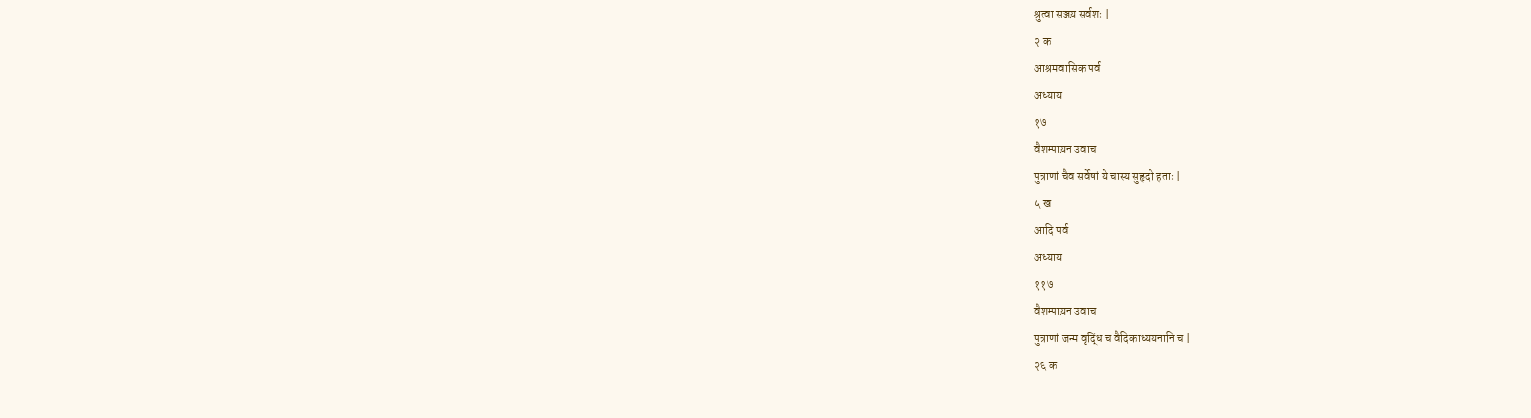श्रुत्वा सञ्जय़ सर्वशः |
२ क
आश्रमवासिक पर्व
अध्याय
१७
वैशम्पाय़न उवाच
पुत्राणां चैव सर्वेषां ये चास्य सुहृदो हताः |
५ ख
आदि पर्व
अध्याय
११७
वैशम्पाय़न उवाच
पुत्राणां जन्म वृद्धिं च वैदिकाध्ययनानि च |
२६ क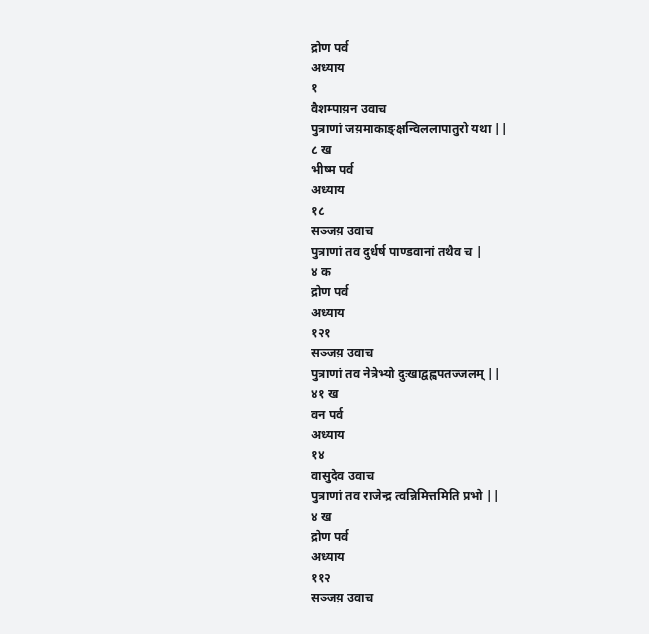द्रोण पर्व
अध्याय
१
वैशम्पाय़न उवाच
पुत्राणां जय़माकाङ्क्षन्विललापातुरो यथा ||
८ ख
भीष्म पर्व
अध्याय
१८
सञ्जय़ उवाच
पुत्राणां तव दुर्धर्ष पाण्डवानां तथैव च |
४ क
द्रोण पर्व
अध्याय
१२१
सञ्जय़ उवाच
पुत्राणां तव नेत्रेभ्यो दुःखाद्वह्वपतज्जलम् ||
४१ ख
वन पर्व
अध्याय
१४
वासुदेव उवाच
पुत्राणां तव राजेन्द्र त्वन्निमित्तमिति प्रभो ||
४ ख
द्रोण पर्व
अध्याय
११२
सञ्जय़ उवाच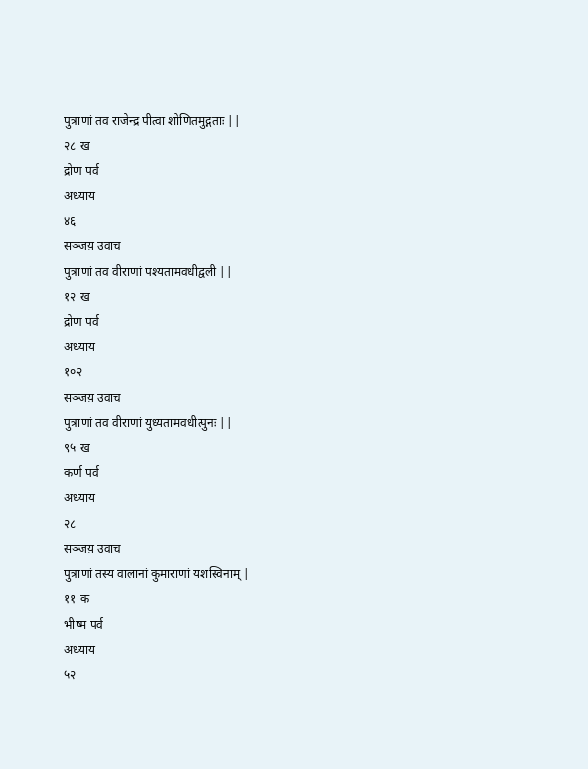पुत्राणां तव राजेन्द्र पीत्वा शोणितमुद्गताः ||
२८ ख
द्रोण पर्व
अध्याय
४६
सञ्जय़ उवाच
पुत्राणां तव वीराणां पश्यतामवधीद्वली ||
१२ ख
द्रोण पर्व
अध्याय
१०२
सञ्जय़ उवाच
पुत्राणां तव वीराणां युध्यतामवधीत्पुनः ||
९५ ख
कर्ण पर्व
अध्याय
२८
सञ्जय़ उवाच
पुत्राणां तस्य वालानां कुमाराणां यशस्विनाम् |
११ क
भीष्म पर्व
अध्याय
५२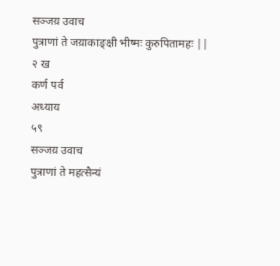सञ्जय़ उवाच
पुत्राणां ते जय़ाकाङ्क्षी भीष्मः कुरुपितामहः ||
२ ख
कर्ण पर्व
अध्याय
५९
सञ्जय़ उवाच
पुत्राणां ते महत्सैन्यं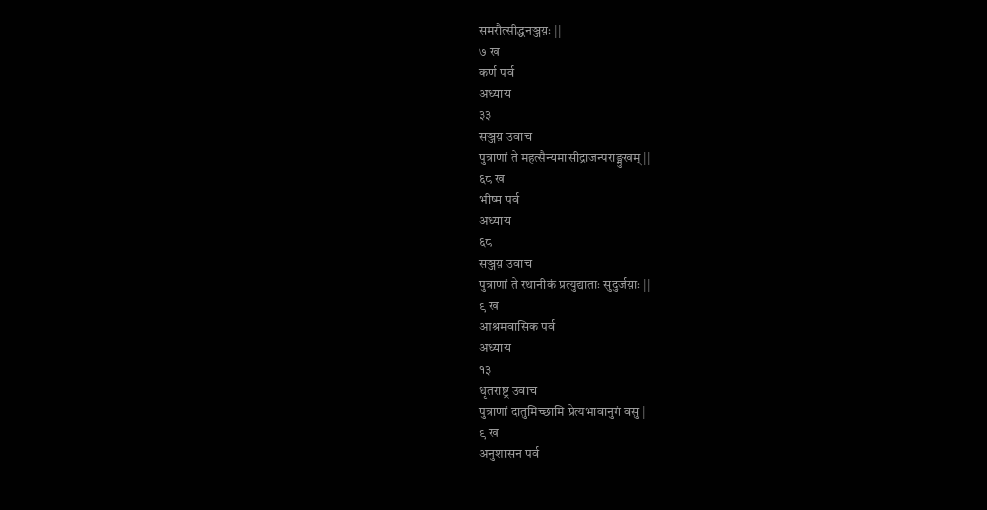समरौत्सीद्धनञ्जय़ः ||
७ ख
कर्ण पर्व
अध्याय
३३
सञ्जय़ उवाच
पुत्राणां ते महत्सैन्यमासीद्राजन्पराङ्मुखम् ||
६८ ख
भीष्म पर्व
अध्याय
६८
सञ्जय़ उवाच
पुत्राणां ते रथानीकं प्रत्युद्याताः सुदुर्जय़ाः ||
९ ख
आश्रमवासिक पर्व
अध्याय
१३
धृतराष्ट्र उवाच
पुत्राणां दातुमिच्छामि प्रेत्यभावानुगं वसु |
९ ख
अनुशासन पर्व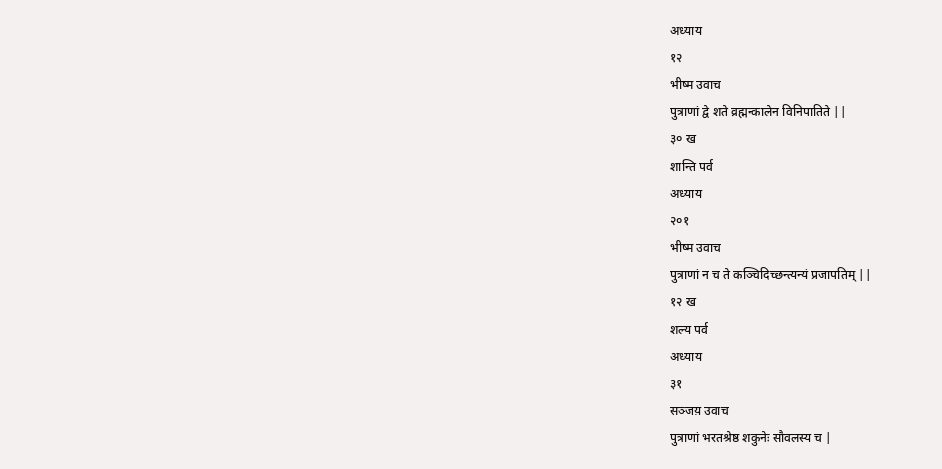अध्याय
१२
भीष्म उवाच
पुत्राणां द्वे शते व्रह्मन्कालेन विनिपातिते ||
३० ख
शान्ति पर्व
अध्याय
२०१
भीष्म उवाच
पुत्राणां न च ते कञ्चिदिच्छन्त्यन्यं प्रजापतिम् ||
१२ ख
शल्य पर्व
अध्याय
३१
सञ्जय़ उवाच
पुत्राणां भरतश्रेष्ठ शकुनेः सौवलस्य च |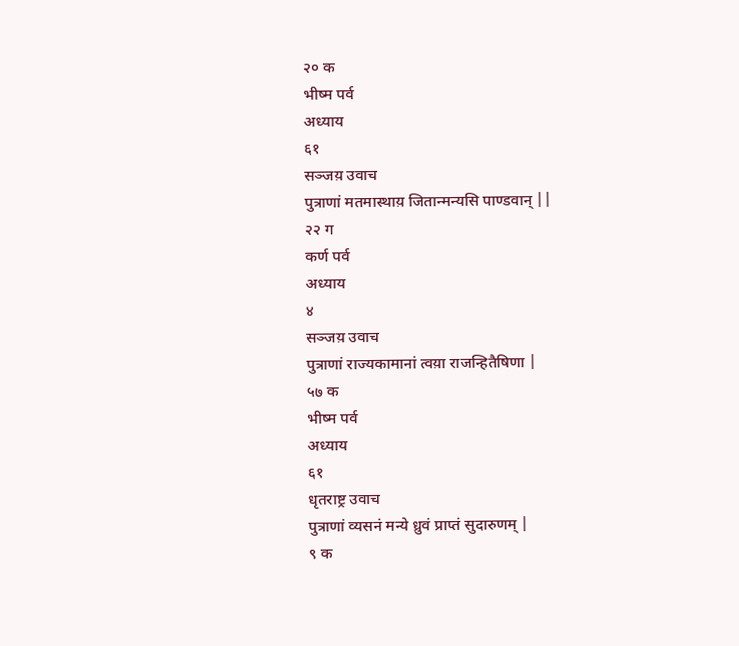२० क
भीष्म पर्व
अध्याय
६१
सञ्जय़ उवाच
पुत्राणां मतमास्थाय़ जितान्मन्यसि पाण्डवान् ||
२२ ग
कर्ण पर्व
अध्याय
४
सञ्जय़ उवाच
पुत्राणां राज्यकामानां त्वय़ा राजन्हितैषिणा |
५७ क
भीष्म पर्व
अध्याय
६१
धृतराष्ट्र उवाच
पुत्राणां व्यसनं मन्ये ध्रुवं प्राप्तं सुदारुणम् |
९ क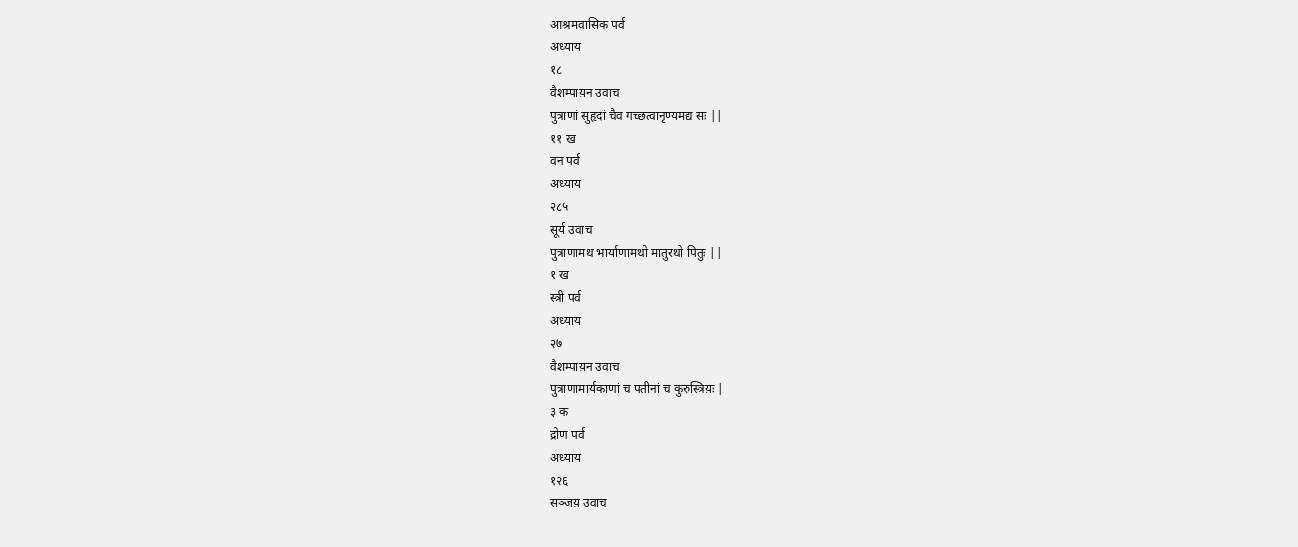आश्रमवासिक पर्व
अध्याय
१८
वैशम्पाय़न उवाच
पुत्राणां सुहृदां चैव गच्छत्वानृण्यमद्य सः ||
११ ख
वन पर्व
अध्याय
२८५
सूर्य उवाच
पुत्राणामथ भार्याणामथो मातुरथो पितुः ||
१ ख
स्त्री पर्व
अध्याय
२७
वैशम्पाय़न उवाच
पुत्राणामार्यकाणां च पतीनां च कुरुस्त्रिय़ः |
३ क
द्रोण पर्व
अध्याय
१२६
सञ्जय़ उवाच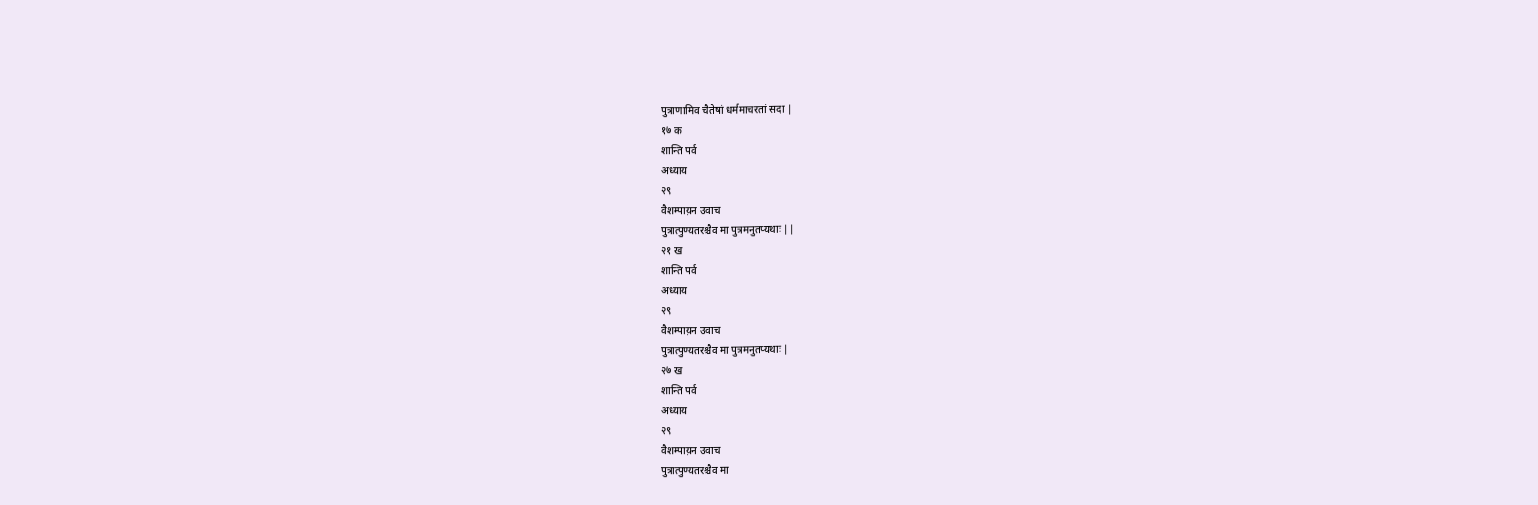पुत्राणामिव चैतेषां धर्ममाचरतां सदा |
१७ क
शान्ति पर्व
अध्याय
२९
वैशम्पाय़न उवाच
पुत्रात्पुण्यतरश्चैव मा पुत्रमनुतप्यथाः ||
२१ ख
शान्ति पर्व
अध्याय
२९
वैशम्पाय़न उवाच
पुत्रात्पुण्यतरश्चैव मा पुत्रमनुतप्यथाः |
२७ ख
शान्ति पर्व
अध्याय
२९
वैशम्पाय़न उवाच
पुत्रात्पुण्यतरश्चैव मा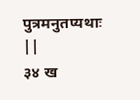पुत्रमनुतप्यथाः ||
३४ ख